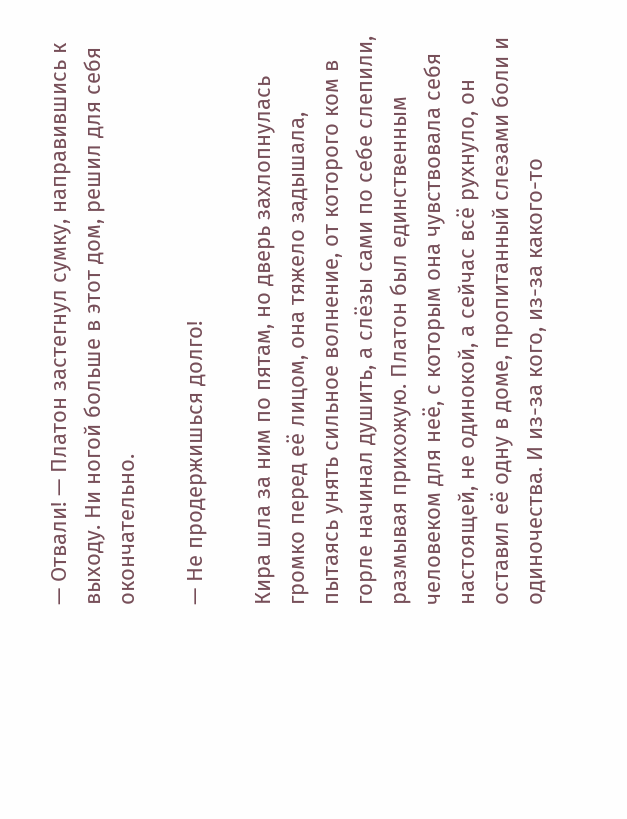— Отвали! — Платон застегнул сумку, направившись к выходу. Ни ногой больше в этот дом, решил для себя окончательно.

— Не продержишься долго!

Кира шла за ним по пятам, но дверь захлопнулась громко перед её лицом, она тяжело задышала, пытаясь унять сильное волнение, от которого ком в горле начинал душить, а слёзы сами по себе слепили, размывая прихожую. Платон был единственным человеком для неё, с которым она чувствовала себя настоящей, не одинокой, а сейчас всё рухнуло, он оставил её одну в доме, пропитанный слезами боли и одиночества. И из-за кого, из-за какого-то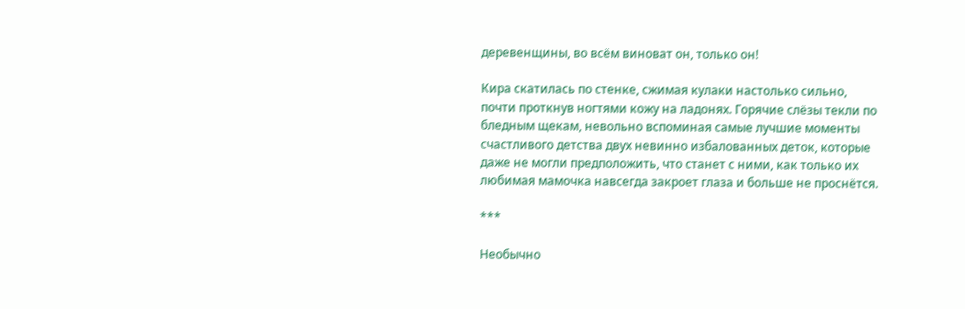деревенщины, во всём виноват он, только он!

Кира скатилась по стенке, сжимая кулаки настолько сильно, почти проткнув ногтями кожу на ладонях. Горячие слёзы текли по бледным щекам, невольно вспоминая самые лучшие моменты счастливого детства двух невинно избалованных деток, которые даже не могли предположить, что станет с ними, как только их любимая мамочка навсегда закроет глаза и больше не проснётся.

***

Необычно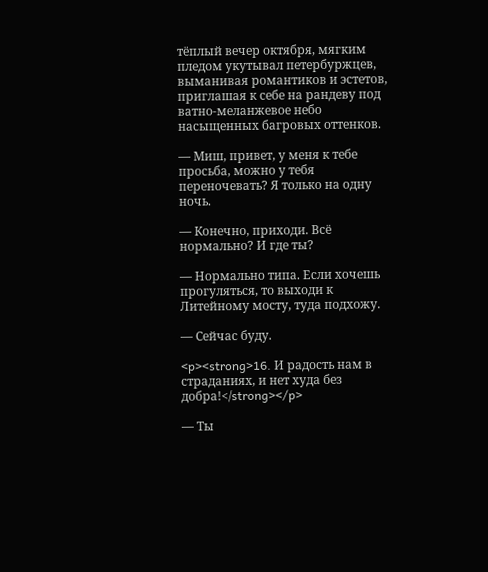тёплый вечер октября, мягким пледом укутывал петербуржцев, выманивая романтиков и эстетов, приглашая к себе на рандеву под ватно-меланжевое небо насыщенных багровых оттенков.

— Миш, привет, у меня к тебе просьба, можно у тебя переночевать? Я только на одну ночь.

— Конечно, приходи. Всё нормально? И где ты?

— Нормально типа. Если хочешь прогуляться, то выходи к Литейному мосту, туда подхожу.

— Сейчас буду.

<p><strong>16. И радость нам в страданиях, и нет худа без добра!</strong></p>

— Ты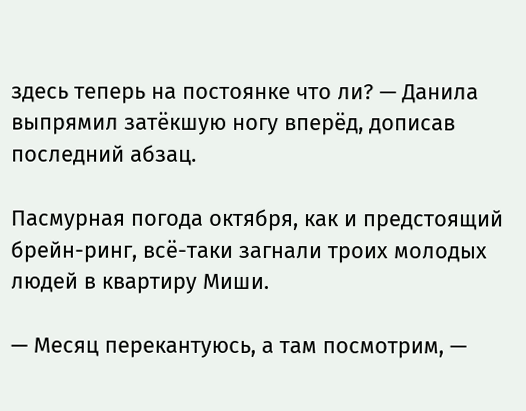здесь теперь на постоянке что ли? — Данила выпрямил затёкшую ногу вперёд, дописав последний абзац.

Пасмурная погода октября, как и предстоящий брейн-ринг, всё-таки загнали троих молодых людей в квартиру Миши.

— Месяц перекантуюсь, а там посмотрим, —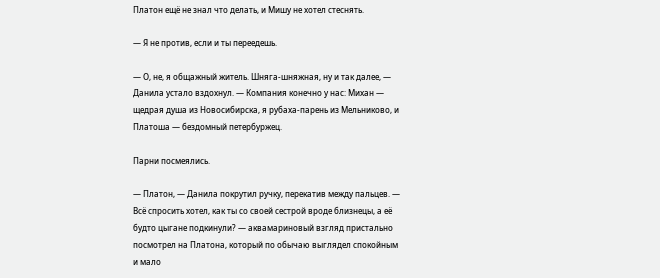Платон ещё не знал что делать, и Мишу не хотел стеснять.

— Я не против, если и ты переедешь.

— О, не, я общажный житель. Шняга-шняжная, ну и так далее, — Данила устало вздохнул. — Компания конечно у нас: Михан — щедрая душа из Новосибирска, я рубаха-парень из Мельниково, и Платоша — бездомный петербуржец.

Парни посмеялись.

— Платон, — Данила покрутил ручку, перекатив между пальцев. — Всё спросить хотел, как ты со своей сестрой вроде близнецы, а её будто цыгане подкинули? — аквамариновый взгляд пристально посмотрел на Платона, который по обычаю выглядел спокойным и мало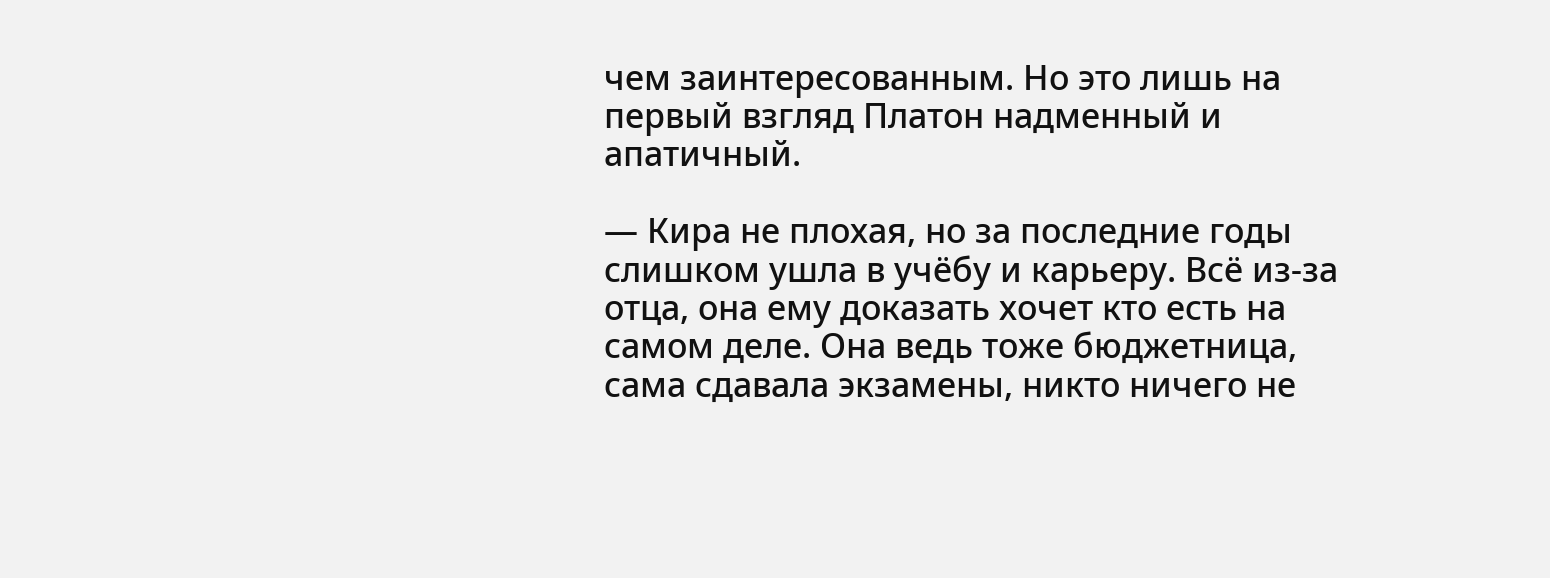чем заинтересованным. Но это лишь на первый взгляд Платон надменный и апатичный.

— Кира не плохая, но за последние годы слишком ушла в учёбу и карьеру. Всё из-за отца, она ему доказать хочет кто есть на самом деле. Она ведь тоже бюджетница, сама сдавала экзамены, никто ничего не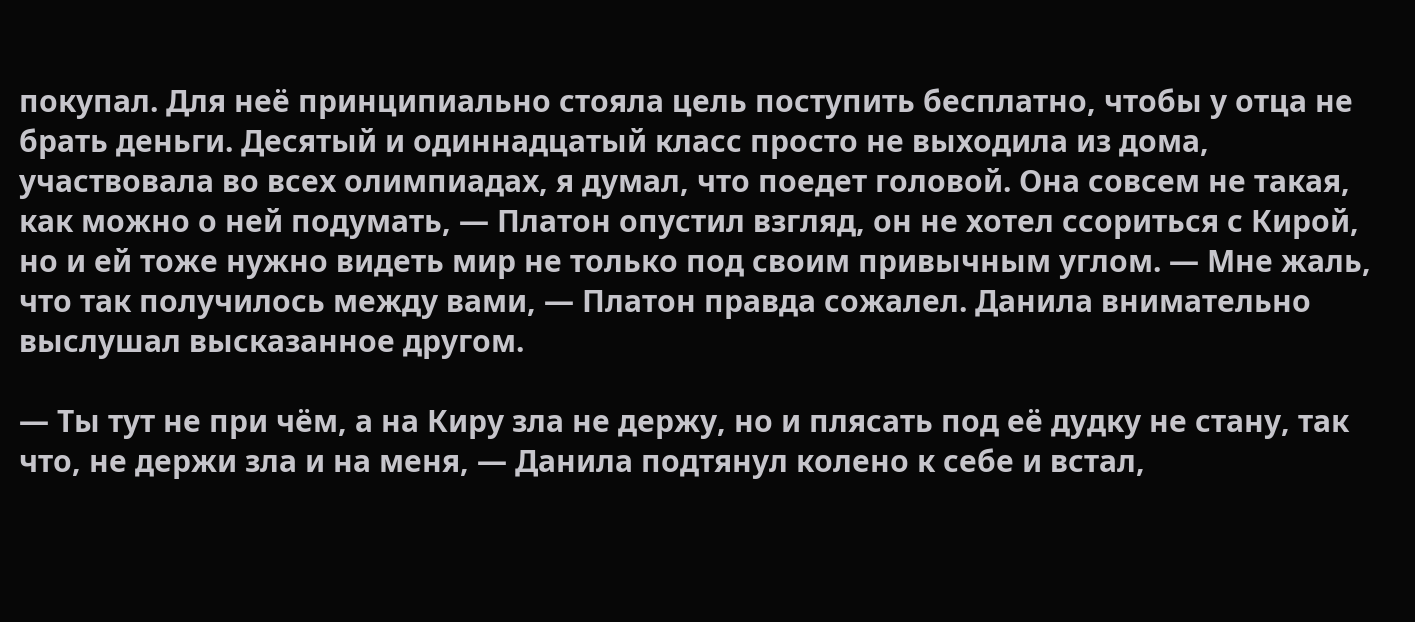покупал. Для неё принципиально стояла цель поступить бесплатно, чтобы у отца не брать деньги. Десятый и одиннадцатый класс просто не выходила из дома, участвовала во всех олимпиадах, я думал, что поедет головой. Она совсем не такая, как можно о ней подумать, — Платон опустил взгляд, он не хотел ссориться с Кирой, но и ей тоже нужно видеть мир не только под своим привычным углом. — Мне жаль, что так получилось между вами, — Платон правда сожалел. Данила внимательно выслушал высказанное другом.

— Ты тут не при чём, а на Киру зла не держу, но и плясать под её дудку не стану, так что, не держи зла и на меня, — Данила подтянул колено к себе и встал,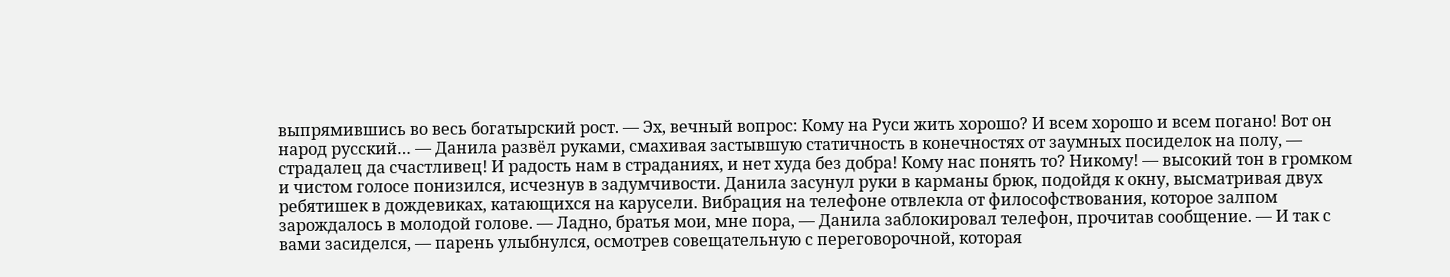выпрямившись во весь богатырский рост. — Эх, вечный вопрос: Кому на Руси жить хорошо? И всем хорошо и всем погано! Вот он народ русский… — Данила развёл руками, смахивая застывшую статичность в конечностях от заумных посиделок на полу, — страдалец да счастливец! И радость нам в страданиях, и нет худа без добра! Кому нас понять то? Никому! — высокий тон в громком и чистом голосе понизился, исчезнув в задумчивости. Данила засунул руки в карманы брюк, подойдя к окну, высматривая двух ребятишек в дождевиках, катающихся на карусели. Вибрация на телефоне отвлекла от философствования, которое залпом зарождалось в молодой голове. — Ладно, братья мои, мне пора, — Данила заблокировал телефон, прочитав сообщение. — И так с вами засиделся, — парень улыбнулся, осмотрев совещательную с переговорочной, которая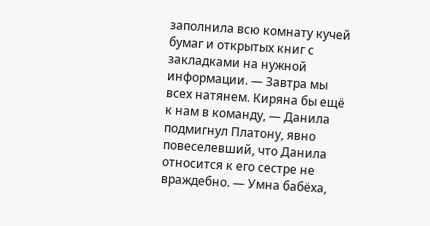заполнила всю комнату кучей бумаг и открытых книг с закладками на нужной информации. — Завтра мы всех натянем. Киряна бы ещё к нам в команду, — Данила подмигнул Платону, явно повеселевший, что Данила относится к его сестре не враждебно. — Умна бабёха,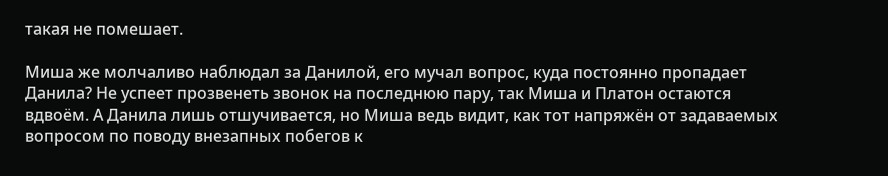такая не помешает.

Миша же молчаливо наблюдал за Данилой, его мучал вопрос, куда постоянно пропадает Данила? Не успеет прозвенеть звонок на последнюю пару, так Миша и Платон остаются вдвоём. А Данила лишь отшучивается, но Миша ведь видит, как тот напряжён от задаваемых вопросом по поводу внезапных побегов к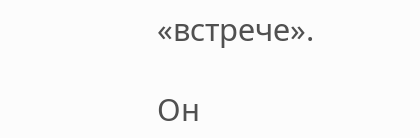«встрече».

Он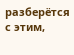разберётся с этим,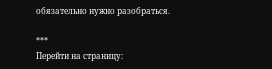обязательно нужно разобраться.

***
Перейти на страницу: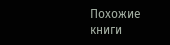Похожие книги